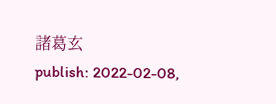諸葛玄
publish: 2022-02-08,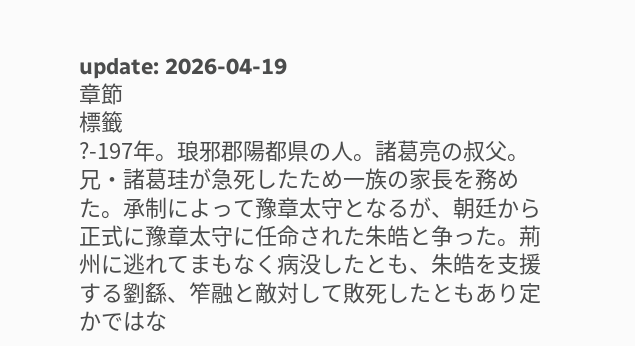update: 2026-04-19
章節
標籤
?-197年。琅邪郡陽都県の人。諸葛亮の叔父。兄・諸葛珪が急死したため一族の家長を務めた。承制によって豫章太守となるが、朝廷から正式に豫章太守に任命された朱皓と争った。荊州に逃れてまもなく病没したとも、朱皓を支援する劉繇、笮融と敵対して敗死したともあり定かではな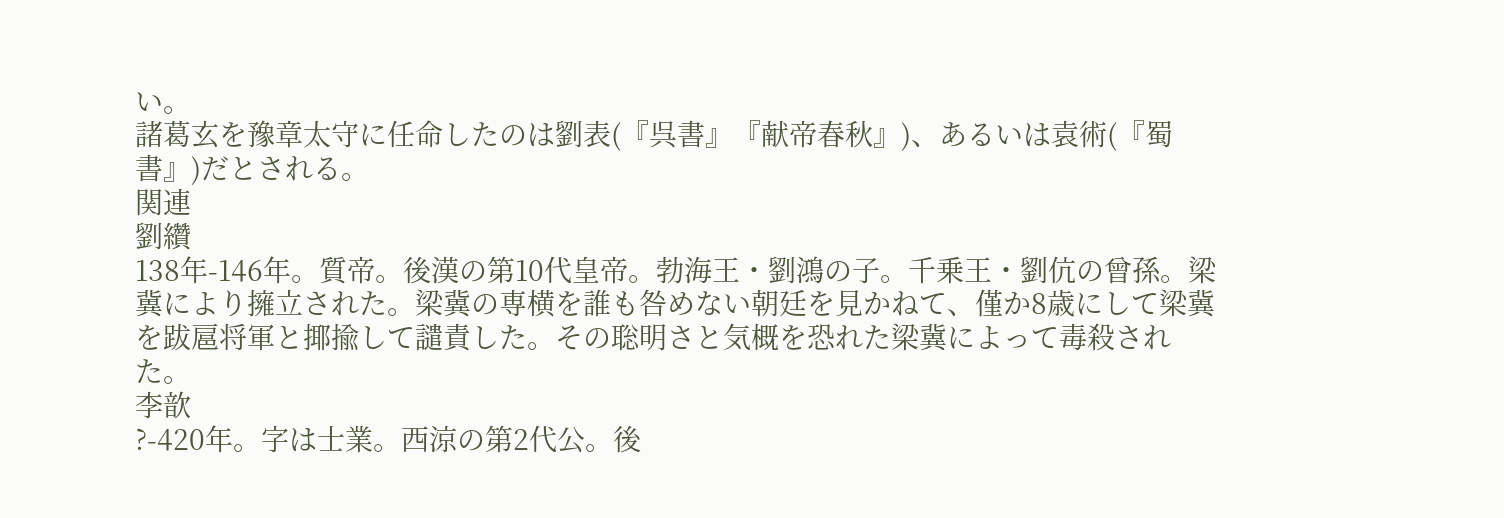い。
諸葛玄を豫章太守に任命したのは劉表(『呉書』『献帝春秋』)、あるいは袁術(『蜀書』)だとされる。
関連
劉纘
138年-146年。質帝。後漢の第10代皇帝。勃海王・劉鴻の子。千乗王・劉伉の曾孫。梁冀により擁立された。梁冀の専横を誰も咎めない朝廷を見かねて、僅か8歳にして梁冀を跋扈将軍と揶揄して譴責した。その聡明さと気概を恐れた梁冀によって毒殺された。
李歆
?-420年。字は士業。西涼の第2代公。後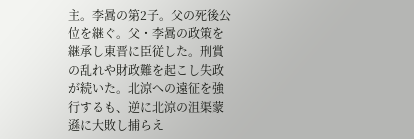主。李暠の第2子。父の死後公位を継ぐ。父・李暠の政策を継承し東晋に臣従した。刑賞の乱れや財政難を起こし失政が続いた。北涼への遠征を強行するも、逆に北涼の沮渠蒙遜に大敗し捕らえ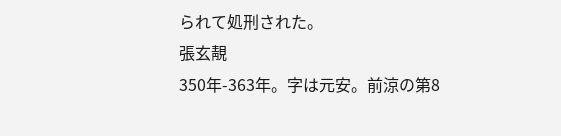られて処刑された。
張玄靚
350年-363年。字は元安。前涼の第8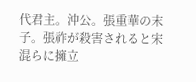代君主。沖公。張重華の末子。張祚が殺害されると宋混らに擁立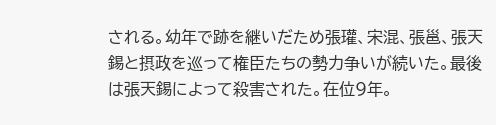される。幼年で跡を継いだため張瓘、宋混、張邕、張天錫と摂政を巡って権臣たちの勢力争いが続いた。最後は張天錫によって殺害された。在位9年。